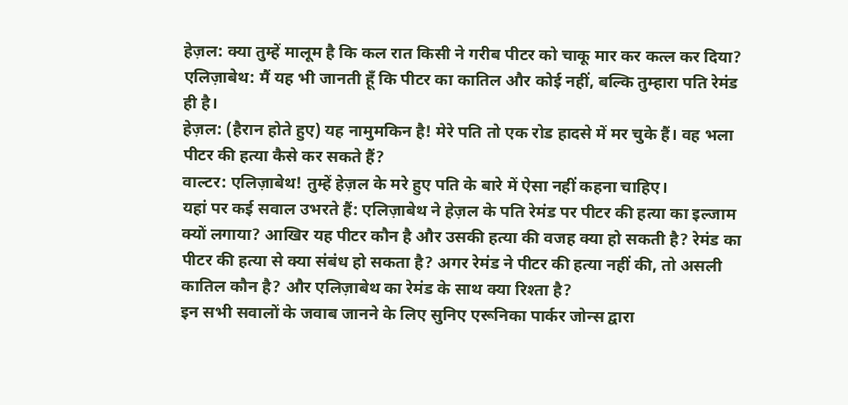हेज़ल: क्या तुम्हें मालूम है कि कल रात किसी ने गरीब पीटर को चाकू मार कर कत्ल कर दिया?
एलिज़ाबेथ: मैं यह भी जानती हूँ कि पीटर का कातिल और कोई नहीं, बल्कि तुम्हारा पति रेमंड ही है।
हेज़ल: (हैरान होते हुए) यह नामुमकिन है! मेरे पति तो एक रोड हादसे में मर चुके हैं। वह भला पीटर की हत्या कैसे कर सकते हैं?
वाल्टर: एलिज़ाबेथ! तुम्हें हेज़ल के मरे हुए पति के बारे में ऐसा नहीं कहना चाहिए।
यहां पर कई सवाल उभरते हैं: एलिज़ाबेथ ने हेज़ल के पति रेमंड पर पीटर की हत्या का इल्जाम क्यों लगाया? आखिर यह पीटर कौन है और उसकी हत्या की वजह क्या हो सकती है? रेमंड का पीटर की हत्या से क्या संबंध हो सकता है? अगर रेमंड ने पीटर की हत्या नहीं की, तो असली कातिल कौन है? और एलिज़ाबेथ का रेमंड के साथ क्या रिश्ता है?
इन सभी सवालों के जवाब जानने के लिए सुनिए एरूनिका पार्कर जोन्स द्वारा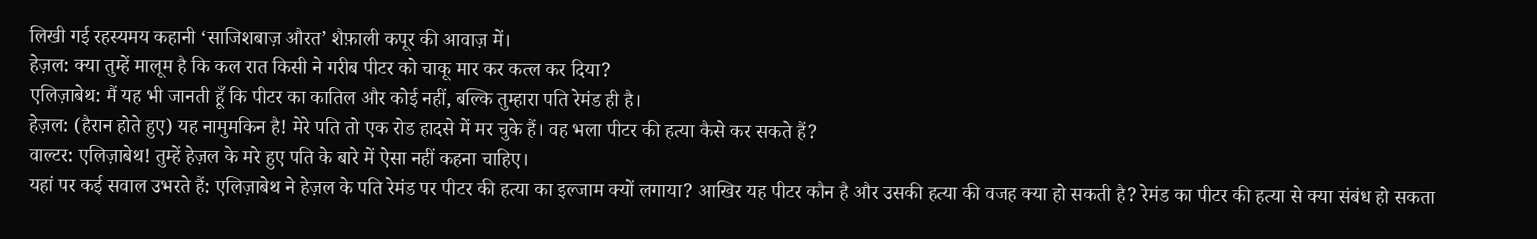लिखी गई रहस्यमय कहानी ‘साजिशबाज़ औरत’ शैफ़ाली कपूर की आवाज़ में।
हेज़ल: क्या तुम्हें मालूम है कि कल रात किसी ने गरीब पीटर को चाकू मार कर कत्ल कर दिया?
एलिज़ाबेथ: मैं यह भी जानती हूँ कि पीटर का कातिल और कोई नहीं, बल्कि तुम्हारा पति रेमंड ही है।
हेज़ल: (हैरान होते हुए) यह नामुमकिन है! मेरे पति तो एक रोड हादसे में मर चुके हैं। वह भला पीटर की हत्या कैसे कर सकते हैं?
वाल्टर: एलिज़ाबेथ! तुम्हें हेज़ल के मरे हुए पति के बारे में ऐसा नहीं कहना चाहिए।
यहां पर कई सवाल उभरते हैं: एलिज़ाबेथ ने हेज़ल के पति रेमंड पर पीटर की हत्या का इल्जाम क्यों लगाया? आखिर यह पीटर कौन है और उसकी हत्या की वजह क्या हो सकती है? रेमंड का पीटर की हत्या से क्या संबंध हो सकता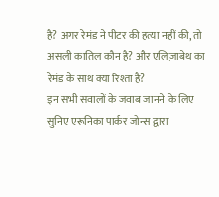है? अगर रेमंड ने पीटर की हत्या नहीं की, तो असली कातिल कौन है? और एलिज़ाबेथ का रेमंड के साथ क्या रिश्ता है?
इन सभी सवालों के जवाब जानने के लिए सुनिए एरूनिका पार्कर जोन्स द्वारा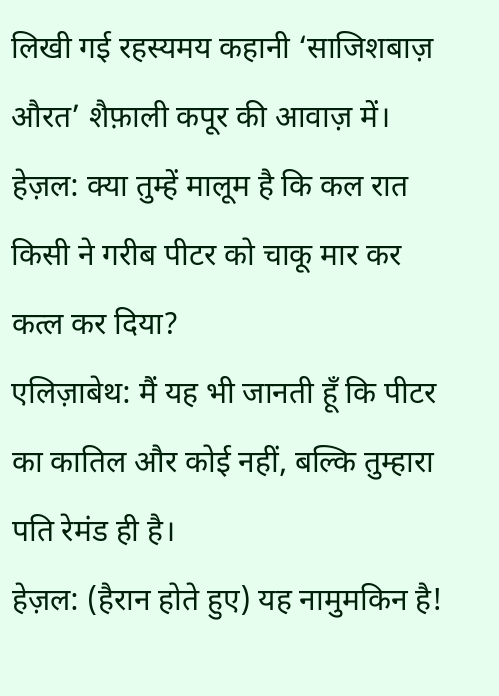लिखी गई रहस्यमय कहानी ‘साजिशबाज़ औरत’ शैफ़ाली कपूर की आवाज़ में।
हेज़ल: क्या तुम्हें मालूम है कि कल रात किसी ने गरीब पीटर को चाकू मार कर कत्ल कर दिया?
एलिज़ाबेथ: मैं यह भी जानती हूँ कि पीटर का कातिल और कोई नहीं, बल्कि तुम्हारा पति रेमंड ही है।
हेज़ल: (हैरान होते हुए) यह नामुमकिन है!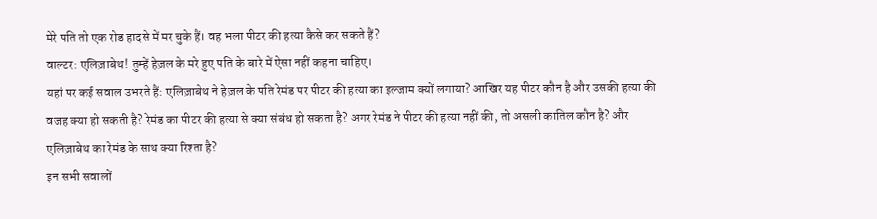मेरे पति तो एक रोड हादसे में मर चुके हैं। वह भला पीटर की हत्या कैसे कर सकते हैं?
वाल्टर: एलिज़ाबेथ! तुम्हें हेज़ल के मरे हुए पति के बारे में ऐसा नहीं कहना चाहिए।
यहां पर कई सवाल उभरते हैं: एलिज़ाबेथ ने हेज़ल के पति रेमंड पर पीटर की हत्या का इल्जाम क्यों लगाया? आखिर यह पीटर कौन है और उसकी हत्या की वजह क्या हो सकती है? रेमंड का पीटर की हत्या से क्या संबंध हो सकता है? अगर रेमंड ने पीटर की हत्या नहीं की, तो असली कातिल कौन है? और एलिज़ाबेथ का रेमंड के साथ क्या रिश्ता है?
इन सभी सवालों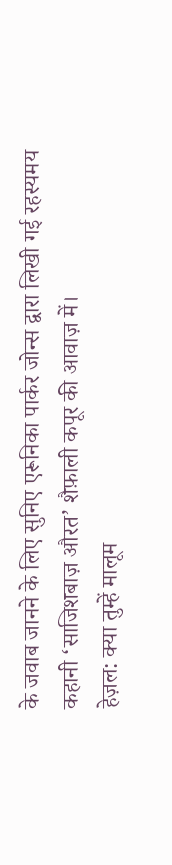के जवाब जानने के लिए सुनिए एरूनिका पार्कर जोन्स द्वारा लिखी गई रहस्यमय कहानी ‘साजिशबाज़ औरत’ शैफ़ाली कपूर की आवाज़ में।
हेज़ल: क्या तुम्हें मालूम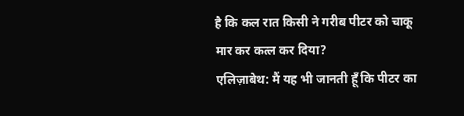है कि कल रात किसी ने गरीब पीटर को चाकू मार कर कत्ल कर दिया?
एलिज़ाबेथ: मैं यह भी जानती हूँ कि पीटर का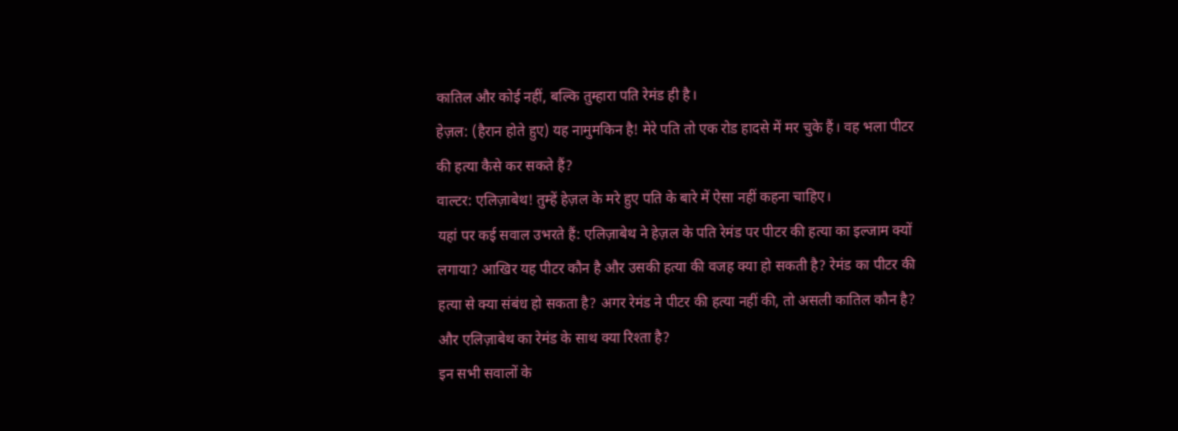कातिल और कोई नहीं, बल्कि तुम्हारा पति रेमंड ही है।
हेज़ल: (हैरान होते हुए) यह नामुमकिन है! मेरे पति तो एक रोड हादसे में मर चुके हैं। वह भला पीटर की हत्या कैसे कर सकते हैं?
वाल्टर: एलिज़ाबेथ! तुम्हें हेज़ल के मरे हुए पति के बारे में ऐसा नहीं कहना चाहिए।
यहां पर कई सवाल उभरते हैं: एलिज़ाबेथ ने हेज़ल के पति रेमंड पर पीटर की हत्या का इल्जाम क्यों लगाया? आखिर यह पीटर कौन है और उसकी हत्या की वजह क्या हो सकती है? रेमंड का पीटर की हत्या से क्या संबंध हो सकता है? अगर रेमंड ने पीटर की हत्या नहीं की, तो असली कातिल कौन है? और एलिज़ाबेथ का रेमंड के साथ क्या रिश्ता है?
इन सभी सवालों के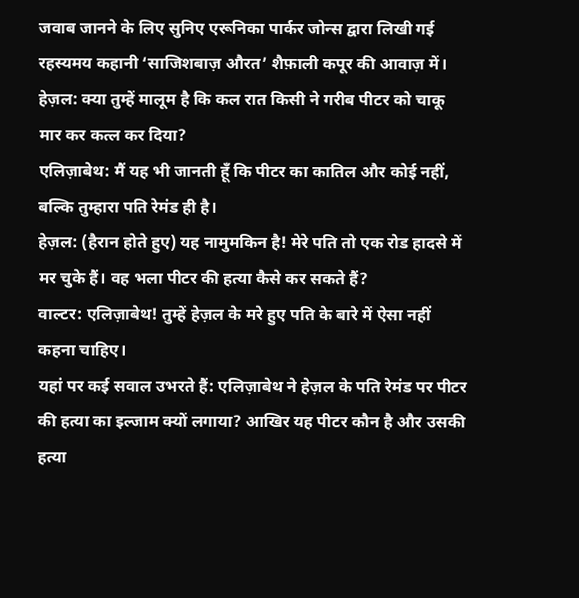जवाब जानने के लिए सुनिए एरूनिका पार्कर जोन्स द्वारा लिखी गई रहस्यमय कहानी ‘साजिशबाज़ औरत’ शैफ़ाली कपूर की आवाज़ में।
हेज़ल: क्या तुम्हें मालूम है कि कल रात किसी ने गरीब पीटर को चाकू मार कर कत्ल कर दिया?
एलिज़ाबेथ: मैं यह भी जानती हूँ कि पीटर का कातिल और कोई नहीं, बल्कि तुम्हारा पति रेमंड ही है।
हेज़ल: (हैरान होते हुए) यह नामुमकिन है! मेरे पति तो एक रोड हादसे में मर चुके हैं। वह भला पीटर की हत्या कैसे कर सकते हैं?
वाल्टर: एलिज़ाबेथ! तुम्हें हेज़ल के मरे हुए पति के बारे में ऐसा नहीं कहना चाहिए।
यहां पर कई सवाल उभरते हैं: एलिज़ाबेथ ने हेज़ल के पति रेमंड पर पीटर की हत्या का इल्जाम क्यों लगाया? आखिर यह पीटर कौन है और उसकी हत्या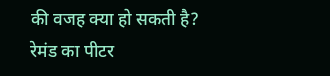की वजह क्या हो सकती है? रेमंड का पीटर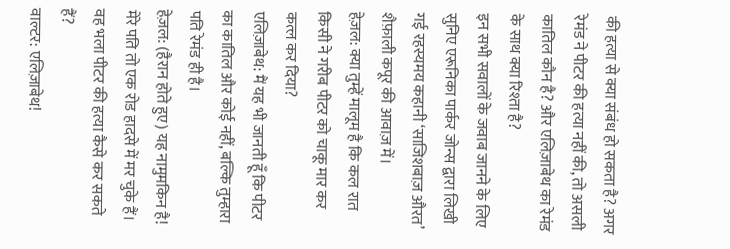की हत्या से क्या संबंध हो सकता है? अगर रेमंड ने पीटर की हत्या नहीं की, तो असली कातिल कौन है? और एलिज़ाबेथ का रेमंड के साथ क्या रिश्ता है?
इन सभी सवालों के जवाब जानने के लिए सुनिए एरूनिका पार्कर जोन्स द्वारा लिखी गई रहस्यमय कहानी ‘साजिशबाज़ औरत’ शैफ़ाली कपूर की आवाज़ में।
हेज़ल: क्या तुम्हें मालूम है कि कल रात किसी ने गरीब पीटर को चाकू मार कर कत्ल कर दिया?
एलिज़ाबेथ: मैं यह भी जानती हूँ कि पीटर का कातिल और कोई नहीं, बल्कि तुम्हारा पति रेमंड ही है।
हेज़ल: (हैरान होते हुए) यह नामुमकिन है! मेरे पति तो एक रोड हादसे में मर चुके हैं। वह भला पीटर की हत्या कैसे कर सकते हैं?
वाल्टर: एलिज़ाबेथ!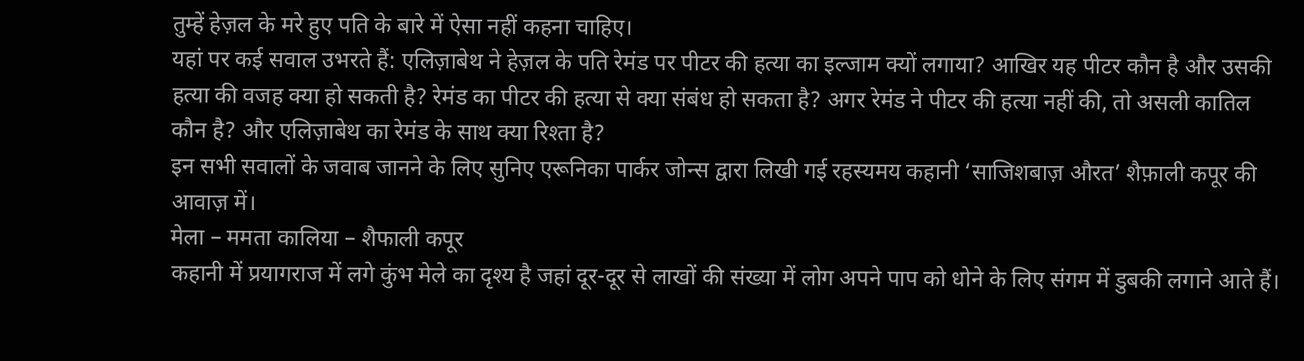तुम्हें हेज़ल के मरे हुए पति के बारे में ऐसा नहीं कहना चाहिए।
यहां पर कई सवाल उभरते हैं: एलिज़ाबेथ ने हेज़ल के पति रेमंड पर पीटर की हत्या का इल्जाम क्यों लगाया? आखिर यह पीटर कौन है और उसकी हत्या की वजह क्या हो सकती है? रेमंड का पीटर की हत्या से क्या संबंध हो सकता है? अगर रेमंड ने पीटर की हत्या नहीं की, तो असली कातिल कौन है? और एलिज़ाबेथ का रेमंड के साथ क्या रिश्ता है?
इन सभी सवालों के जवाब जानने के लिए सुनिए एरूनिका पार्कर जोन्स द्वारा लिखी गई रहस्यमय कहानी ‘साजिशबाज़ औरत’ शैफ़ाली कपूर की आवाज़ में।
मेला – ममता कालिया – शैफाली कपूर
कहानी में प्रयागराज में लगे कुंभ मेले का दृश्य है जहां दूर-दूर से लाखों की संख्या में लोग अपने पाप को धोने के लिए संगम में डुबकी लगाने आते हैं।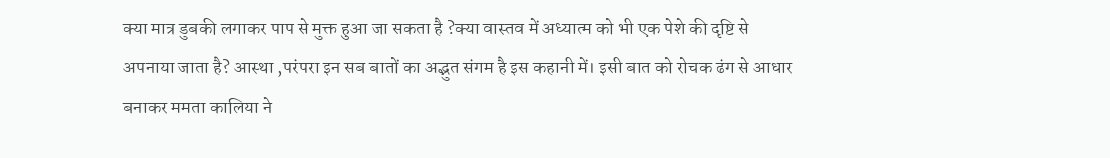क्या मात्र डुबकी लगाकर पाप से मुक्त हुआ जा सकता है ?क्या वास्तव में अध्यात्म को भी एक पेशे की दृष्टि से अपनाया जाता है? आस्था ,परंपरा इन सब बातों का अद्भुत संगम है इस कहानी में। इसी बात को रोचक ढंग से आधार बनाकर ममता कालिया ने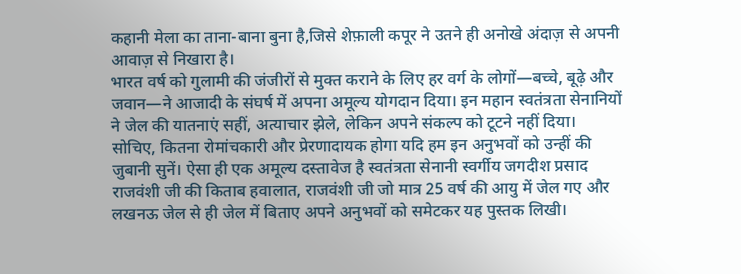कहानी मेला का ताना-बाना बुना है,जिसे शेफ़ाली कपूर ने उतने ही अनोखे अंदाज़ से अपनी आवाज़ से निखारा है।
भारत वर्ष को गुलामी की जंजीरों से मुक्त कराने के लिए हर वर्ग के लोगों—बच्चे, बूढ़े और जवान—ने आजादी के संघर्ष में अपना अमूल्य योगदान दिया। इन महान स्वतंत्रता सेनानियों ने जेल की यातनाएं सहीं, अत्याचार झेले, लेकिन अपने संकल्प को टूटने नहीं दिया।
सोचिए, कितना रोमांचकारी और प्रेरणादायक होगा यदि हम इन अनुभवों को उन्हीं की जुबानी सुनें। ऐसा ही एक अमूल्य दस्तावेज है स्वतंत्रता सेनानी स्वर्गीय जगदीश प्रसाद राजवंशी जी की किताब हवालात, राजवंशी जी जो मात्र 25 वर्ष की आयु में जेल गए और लखनऊ जेल से ही जेल में बिताए अपने अनुभवों को समेटकर यह पुस्तक लिखी।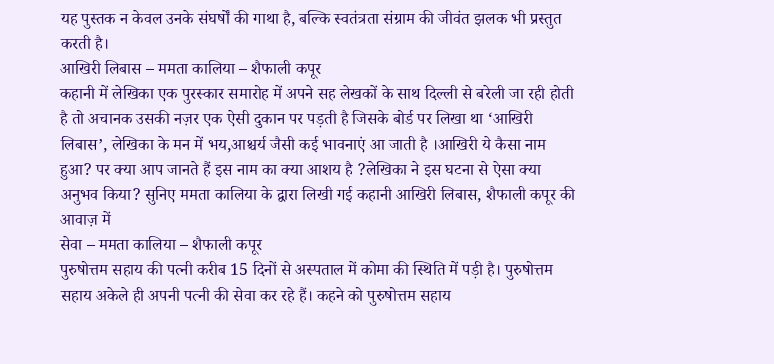यह पुस्तक न केवल उनके संघर्षों की गाथा है, बल्कि स्वतंत्रता संग्राम की जीवंत झलक भी प्रस्तुत करती है।
आखिरी लिबास – ममता कालिया – शैफाली कपूर
कहानी में लेखिका एक पुरस्कार समारोह में अपने सह लेखकों के साथ दिल्ली से बरेली जा रही होती है तो अचानक उसकी नज़र एक ऐसी दुकान पर पड़ती है जिसके बोर्ड पर लिखा था ‘आखिरी लिबास’, लेखिका के मन में भय,आश्चर्य जैसी कई भावनाएं आ जाती है ।आखिरी ये कैसा नाम हुआ? पर क्या आप जानते हैं इस नाम का क्या आशय है ?लेखिका ने इस घटना से ऐसा क्या अनुभव किया? सुनिए ममता कालिया के द्वारा लिखी गई कहानी आखिरी लिबास, शैफाली कपूर की आवाज़ में
सेवा – ममता कालिया – शैफाली कपूर
पुरुषोत्तम सहाय की पत्नी करीब 15 दिनों से अस्पताल में कोमा की स्थिति में पड़ी है। पुरुषोत्तम सहाय अकेले ही अपनी पत्नी की सेवा कर रहे हैं। कहने को पुरुषोत्तम सहाय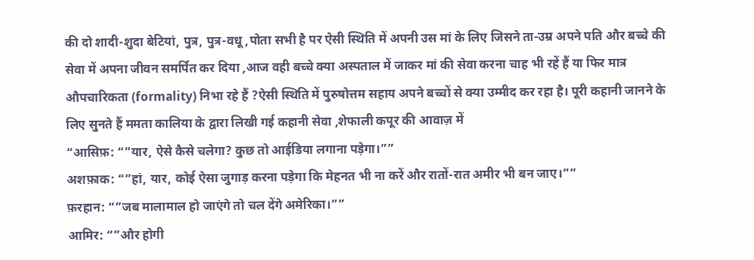की दो शादी-शुदा बेटियां, पुत्र, पुत्र-वधू ,पोता सभी है पर ऐसी स्थिति में अपनी उस मां के लिए जिसने ता-उम्र अपने पति और बच्चे की सेवा में अपना जीवन समर्पित कर दिया ,आज वही बच्चे क्या अस्पताल में जाकर मां की सेवा करना चाह भी रहें हैं या फिर मात्र औपचारिकता (formality) निभा रहे हैं ?ऐसी स्थिति में पुरुषोत्तम सहाय अपने बच्चों से क्या उम्मीद कर रहा है। पूरी कहानी जानने के लिए सुनते हैं ममता कालिया के द्वारा लिखी गई कहानी सेवा ,शेफाली कपूर की आवाज़ में
“आसिफ़: “”यार, ऐसे कैसे चलेगा? कुछ तो आईडिया लगाना पड़ेगा।””
अशफ़ाक: “”हां, यार, कोई ऐसा जुगाड़ करना पड़ेगा कि मेहनत भी ना करें और रातों-रात अमीर भी बन जाए।””
फ़रहान: “”जब मालामाल हो जाएंगे तो चल देंगे अमेरिका।””
आमिर: “”और होगी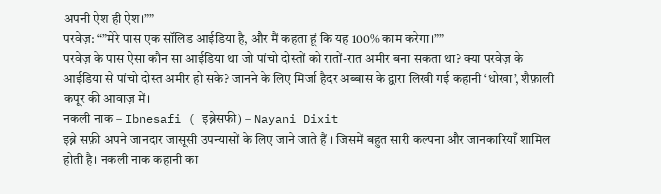अपनी ऐश ही ऐश।””
परवेज़: “”मेरे पास एक सॉलिड आईडिया है, और मैं कहता हूं कि यह 100% काम करेगा।””
परवेज़ के पास ऐसा कौन सा आईडिया था जो पांचो दोस्तों को रातों-रात अमीर बना सकता था? क्या परवेज़ के आईडिया से पांचो दोस्त अमीर हो सके? जानने के लिए मिर्जा हैदर अब्बास के द्वारा लिखी गई कहानी ‘धोखा’, शैफ़ाली कपूर की आवाज़ में।
नकली नाक – Ibnesafi ( इब्नेसफी) – Nayani Dixit
इब्ने सफ़ी अपने जानदार जासूसी उपन्यासों के लिए जाने जाते हैं । जिसमें बहुत सारी कल्पना और जानकारियाँ शामिल होती है। नकली नाक कहानी का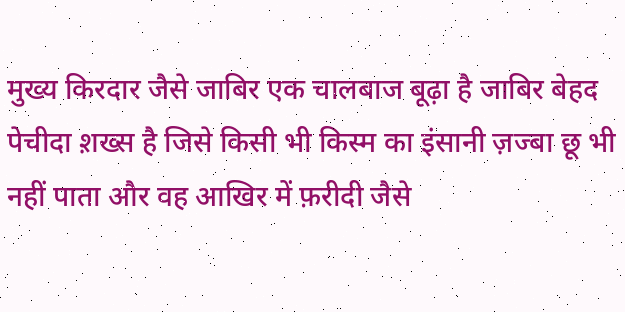मुख्य किरदार जैसे जाबिर एक चालबाज बूढ़ा है जाबिर बेहद पेचीदा श़ख्स है जिसे किसी भी किस्म का इंसानी ज़ज्बा छू भी नहीं पाता और वह आखिर में फ़रीदी जैसे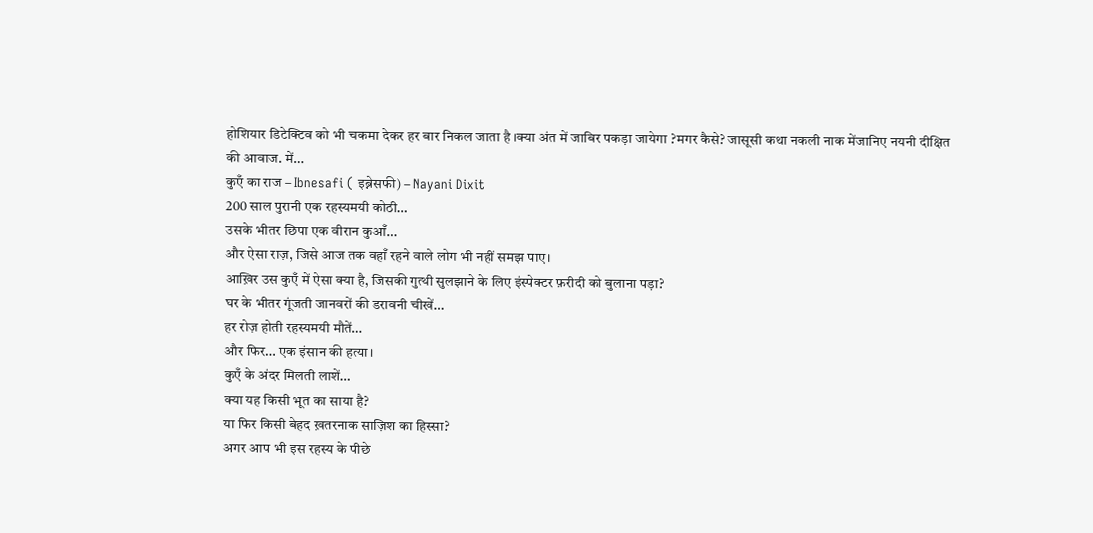होशियार डिटेक्टिव को भी चकमा देकर हर बार निकल जाता है ।क्या अंत में जाबिर पकड़ा जायेगा ?मगर कैसे? जासूसी कथा नकली नाक मेंजानिए नयनी दीक्षित की आवाज. में…
कुएँ का राज – Ibnesafi ( इब्नेसफी) – Nayani Dixit
200 साल पुरानी एक रहस्यमयी कोठी…
उसके भीतर छिपा एक वीरान कुआँ…
और ऐसा राज़, जिसे आज तक वहाँ रहने वाले लोग भी नहीं समझ पाए।
आख़िर उस कुएँ में ऐसा क्या है, जिसकी गुत्थी सुलझाने के लिए इंस्पेक्टर फ़रीदी को बुलाना पड़ा?
घर के भीतर गूंजती जानवरों की डरावनी चीखें…
हर रोज़ होती रहस्यमयी मौतें…
और फिर… एक इंसान की हत्या।
कुएँ के अंदर मिलती लाशें…
क्या यह किसी भूत का साया है?
या फिर किसी बेहद ख़तरनाक साज़िश का हिस्सा?
अगर आप भी इस रहस्य के पीछे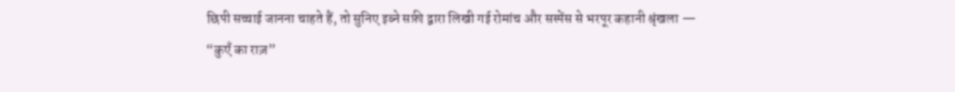छिपी सच्चाई जानना चाहते हैं, तो सुनिए इब्ने सफ़ी द्वारा लिखी गई रोमांच और सस्पेंस से भरपूर कहानी श्रृंखला —
“कुएँ का राज़”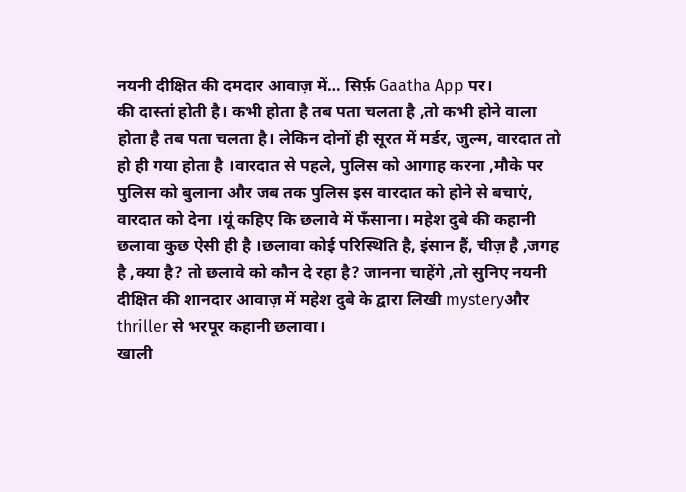नयनी दीक्षित की दमदार आवाज़ में… सिर्फ़ Gaatha App पर।
की दास्तां होती है। कभी होता है तब पता चलता है ,तो कभी होने वाला होता है तब पता चलता है। लेकिन दोनों ही सूरत में मर्डर, जुल्म, वारदात तो हो ही गया होता है ।वारदात से पहले, पुलिस को आगाह करना ,मौके पर पुलिस को बुलाना और जब तक पुलिस इस वारदात को होने से बचाएं, वारदात को देना ।यूं कहिए कि छलावे में फँसाना। महेश दुबे की कहानी छलावा कुछ ऐसी ही है ।छलावा कोई परिस्थिति है, इंसान हैं, चीज़ है ,जगह है ,क्या है? तो छलावे को कौन दे रहा है? जानना चाहेंगे ,तो सुनिए नयनी दीक्षित की शानदार आवाज़ में महेश दुबे के द्वारा लिखी mysteryऔर thriller से भरपूर कहानी छलावा।
खाली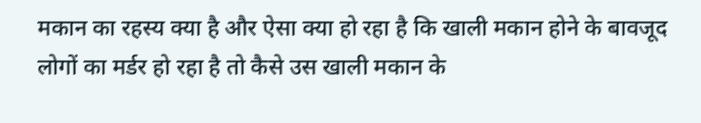मकान का रहस्य क्या है और ऐसा क्या हो रहा है कि खाली मकान होने के बावजूद लोगों का मर्डर हो रहा है तो कैसे उस खाली मकान के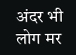अंदर भी लोग मर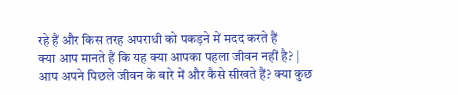रहे हैं और किस तरह अपराधी को पकड़ने में मदद करते हैं
क्या आप मानते हैं कि यह क्या आपका पहला जीवन नहीं है? | आप अपने पिछले जीवन के बारे में और कैसे सीखते हैं? क्या कुछ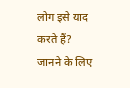लोग इसे याद करते हैं? जानने के लिए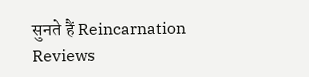सुनते हैं Reincarnation
Reviews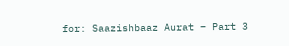for: Saazishbaaz Aurat – Part 3